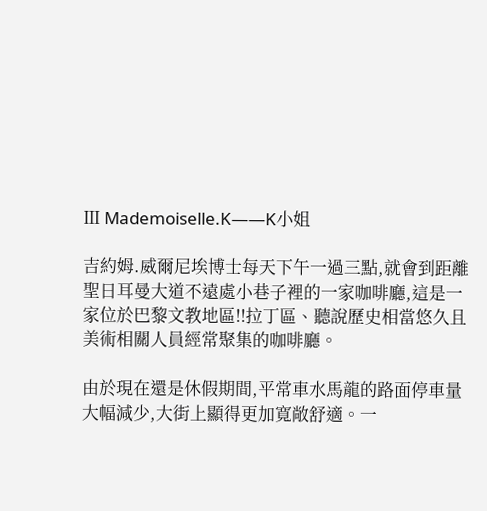Ⅲ Mademoiselle.K——K小姐

吉約姆.威爾尼埃博士每天下午一過三點,就會到距離聖日耳曼大道不遠處小巷子裡的一家咖啡廳,這是一家位於巴黎文教地區!!拉丁區、聽說歷史相當悠久且美術相關人員經常聚集的咖啡廳。

由於現在還是休假期間,平常車水馬龍的路面停車量大幅減少,大街上顯得更加寬敞舒適。一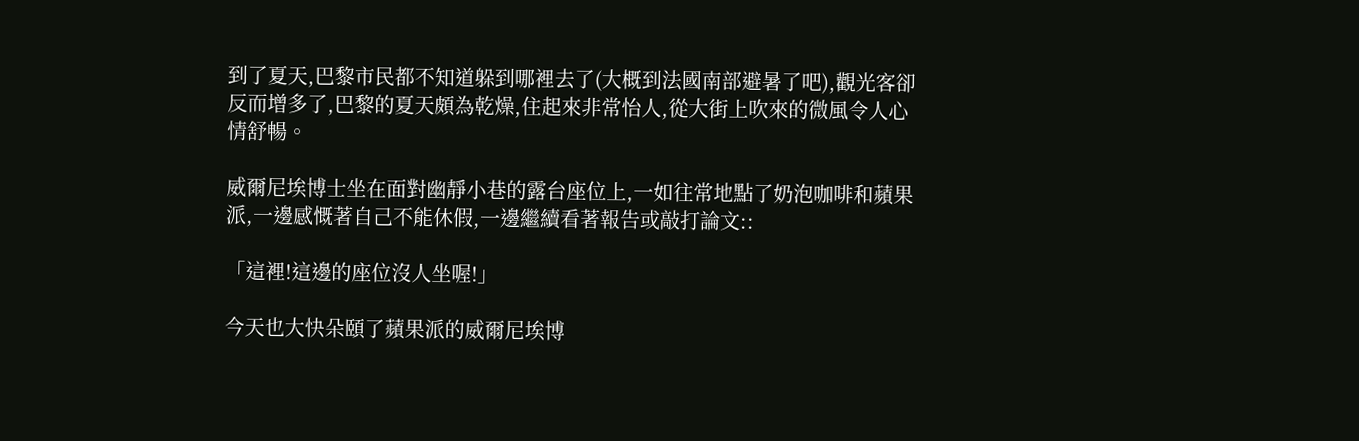到了夏天,巴黎市民都不知道躲到哪裡去了(大概到法國南部避暑了吧),觀光客卻反而增多了,巴黎的夏天頗為乾燥,住起來非常怡人,從大街上吹來的微風令人心情舒暢。

威爾尼埃博士坐在面對幽靜小巷的露台座位上,一如往常地點了奶泡咖啡和蘋果派,一邊感慨著自己不能休假,一邊繼續看著報告或敲打論文::

「這裡!這邊的座位沒人坐喔!」

今天也大快朵頤了蘋果派的威爾尼埃博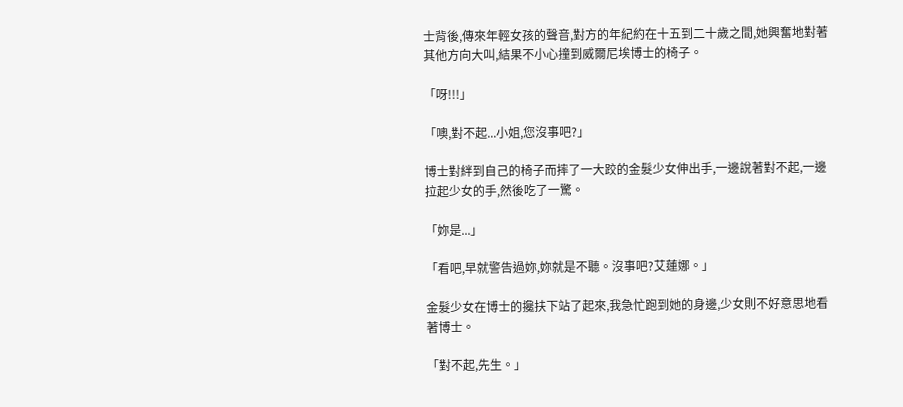士背後,傳來年輕女孩的聲音,對方的年紀約在十五到二十歲之間,她興奮地對著其他方向大叫,結果不小心撞到威爾尼埃博士的椅子。

「呀!!!」

「噢,對不起...小姐,您沒事吧?」

博士對絆到自己的椅子而摔了一大跤的金髮少女伸出手,一邊說著對不起,一邊拉起少女的手,然後吃了一驚。

「妳是...」

「看吧,早就警告過妳,妳就是不聽。沒事吧?艾蓮娜。」

金髮少女在博士的攙扶下站了起來,我急忙跑到她的身邊,少女則不好意思地看著博士。

「對不起,先生。」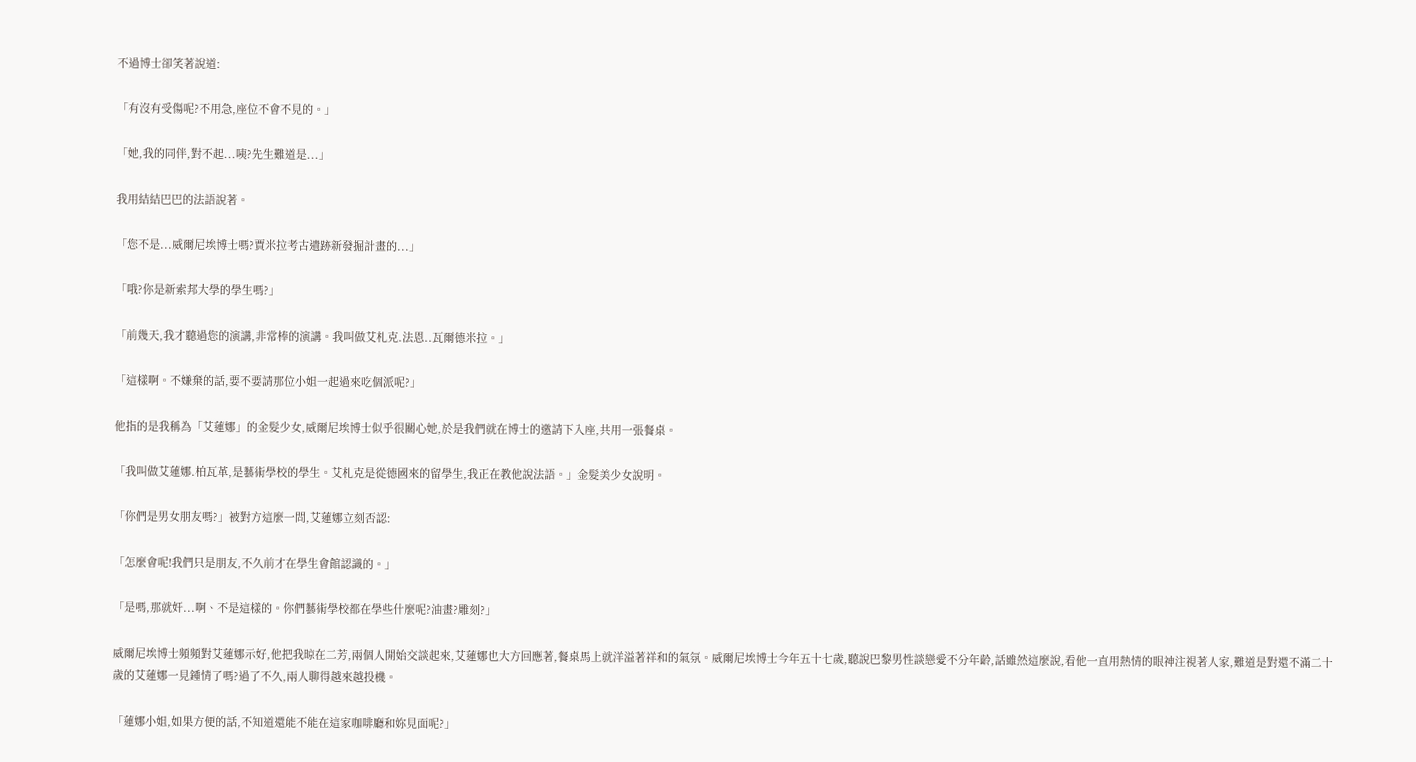不過博士卻笑著說道:

「有沒有受傷呢?不用急,座位不會不見的。」

「她,我的同伴,對不起...咦?先生難道是...」

我用結結巴巴的法語說著。

「您不是...威爾尼埃博士嗎?賈米拉考古遺跡新發掘計畫的...」

「哦?你是新索邦大學的學生嗎?」

「前幾天,我才聽過您的演講,非常棒的演講。我叫做艾札克.法恩..瓦爾德米拉。」

「這樣啊。不嫌棄的話,要不要請那位小姐一起過來吃個派呢?」

他指的是我稱為「艾蓮娜」的金髮少女,威爾尼埃博士似乎很關心她,於是我們就在博士的邀請下入座,共用一張餐桌。

「我叫做艾蓮娜.柏瓦革,是藝術學校的學生。艾札克是從德國來的留學生,我正在教他說法語。」金髮美少女說明。

「你們是男女朋友嗎?」被對方這麼一問,艾蓮娜立刻否認:

「怎麼會呢!我們只是朋友,不久前才在學生會館認識的。」

「是嗎,那就奸...啊、不是這樣的。你們藝術學校都在學些什麼呢?油畫?雕刻?」

威爾尼埃博士頻頻對艾蓮娜示好,他把我晾在二芳,兩個人開始交談起來,艾蓮娜也大方回應著,餐桌馬上就洋溢著祥和的氣氛。威爾尼埃博士今年五十七歲,聽說巴黎男性談戀愛不分年齡,話雖然這麼說,看他一直用熱情的眼神注視著人家,難道是對還不滿二十歲的艾蓮娜一見鍾情了嗎?過了不久,兩人聊得越來越投機。

「蓮娜小姐,如果方便的話,不知道還能不能在這家咖啡廳和妳見面呢?」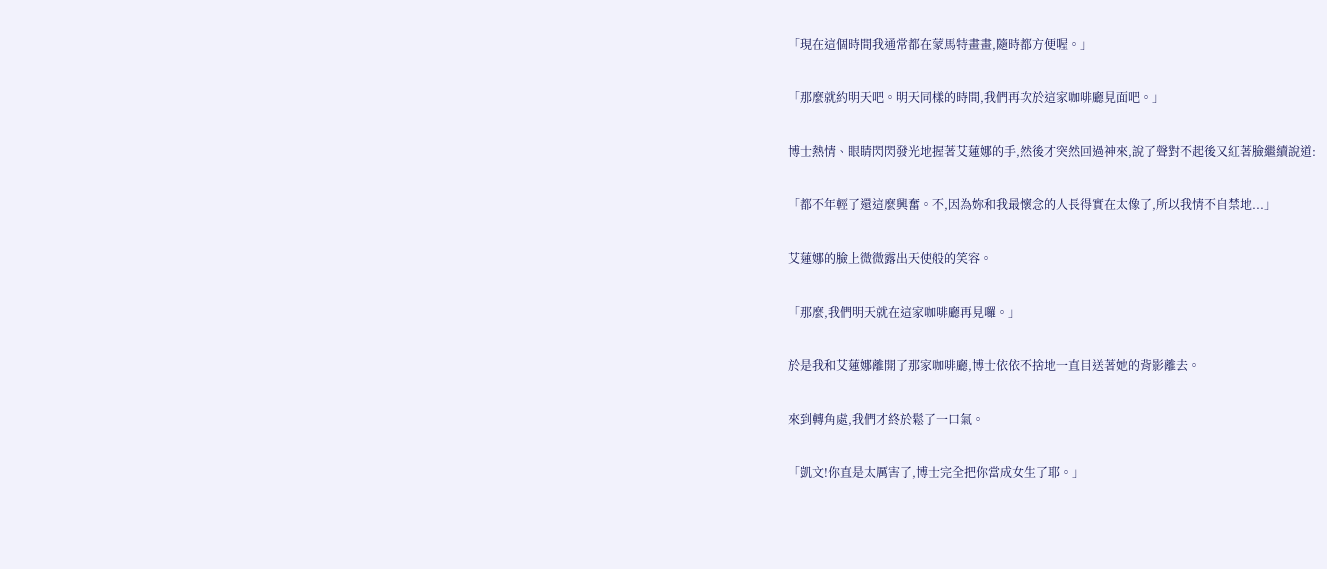「現在這個時間我通常都在蒙馬特畫畫,隨時都方便喔。」

「那麼就約明天吧。明天同樣的時間,我們再次於這家咖啡廳見面吧。」

博士熱情、眼睛閃閃發光地握著艾蓮娜的手,然後才突然回過神來,說了聲對不起後又紅著臉繼續說道:

「都不年輕了還這麼興奮。不,因為妳和我最懷念的人長得實在太像了,所以我情不自禁地...」

艾蓮娜的臉上微微露出天使般的笑容。

「那麼,我們明天就在這家咖啡廳再見囉。」

於是我和艾蓮娜離開了那家咖啡廳,博士依依不捨地一直目送著她的背影離去。

來到轉角處,我們才終於鬆了一口氣。

「凱文!你直是太厲害了,博士完全把你當成女生了耶。」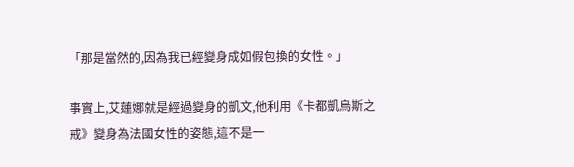「那是當然的,因為我已經變身成如假包換的女性。」

事實上,艾蓮娜就是經過變身的凱文,他利用《卡都凱烏斯之戒》變身為法國女性的姿態,這不是一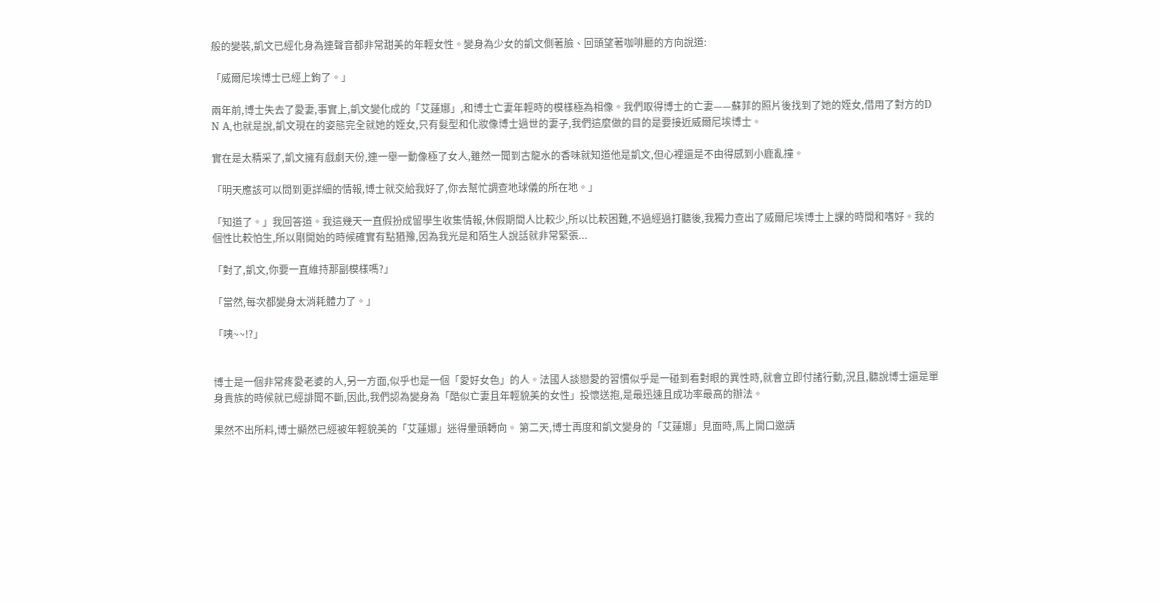般的變裝,凱文已經化身為連聲音都非常甜美的年輕女性。變身為少女的凱文側著臉、回頭望著咖啡廳的方向說道:

「威爾尼埃博士已經上鉤了。」

兩年前,博士失去了愛妻,事實上,凱文變化成的「艾蓮娜」,和博士亡妻年輕時的模樣極為相像。我們取得博士的亡妻——蘇菲的照片後找到了她的姪女,借用了對方的D N A,也就是說,凱文現在的姿態完全就她的姪女,只有髮型和化妝像博士過世的妻子,我們這麼做的目的是要接近威爾尼埃博士。

實在是太精采了,凱文擁有戲劇天份,連一舉一動像極了女人,雖然一聞到古龍水的香味就知道他是凱文,但心裡還是不由得感到小鹿亂撞。

「明天應該可以問到更詳細的情報,博士就交給我好了,你去幫忙調查地球儀的所在地。」

「知道了。」我回答道。我這幾天一直假扮成留學生收集情報,休假期間人比較少,所以比較困難,不過經過打聽後,我獨力查出了威爾尼埃博士上課的時間和嗜好。我的個性比較怕生,所以剛開始的時候確實有點猶豫,因為我光是和陌生人說話就非常緊張...

「對了,凱文,你要一直維持那副模樣嗎?」

「當然,每次都變身太消耗體力了。」

「咦~~!?」


博士是一個非常疼愛老婆的人,另一方面,似乎也是一個「愛好女色」的人。法國人談戀愛的習慣似乎是一碰到看對眼的異性時,就會立即付諸行動,況且,聽說博士還是單身貴族的時候就已經誹聞不斷,因此,我們認為變身為「酷似亡妻且年輕貌美的女性」投懷送抱,是最迅速且成功率最高的辦法。

果然不出所料,博士顯然已經被年輕貌美的「艾蓮娜」迷得暈頭轉向。 第二天,博士再度和凱文變身的「艾蓮娜」見面時,馬上開口邀請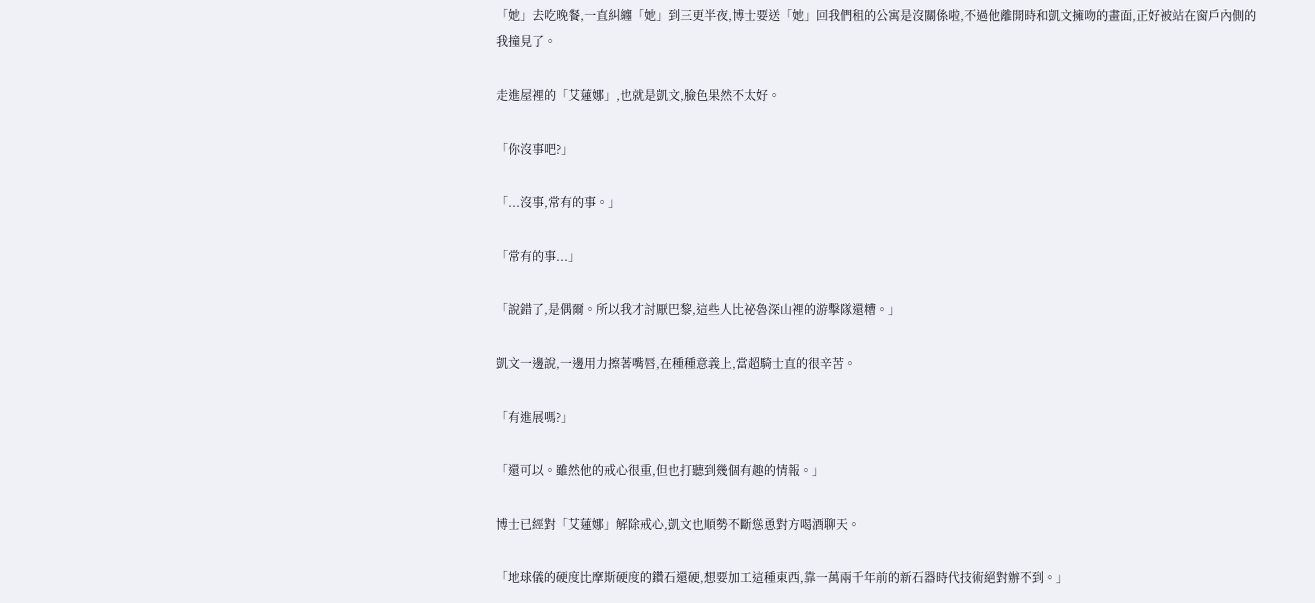「她」去吃晚餐,一直糾纏「她」到三更半夜,博士要送「她」回我們租的公寓是沒關係啦,不過他離開時和凱文擁吻的畫面,正好被站在窗戶內側的我撞見了。

走進屋裡的「艾蓮娜」,也就是凱文,臉色果然不太好。

「你沒事吧?」

「...沒事,常有的事。」

「常有的事...」

「說錯了,是偶爾。所以我才討厭巴黎,這些人比祕魯深山裡的游擊隊還糟。」

凱文一邊說,一邊用力擦著嘴唇,在種種意義上,當超騎士直的很辛苦。

「有進展嗎?」

「還可以。雖然他的戒心很重,但也打聽到幾個有趣的情報。」

博士已經對「艾蓮娜」解除戒心,凱文也順勢不斷慫恿對方喝酒聊天。

「地球儀的硬度比摩斯硬度的鑽石還硬,想要加工這種東西,靠一萬兩千年前的新石器時代技術絕對辦不到。」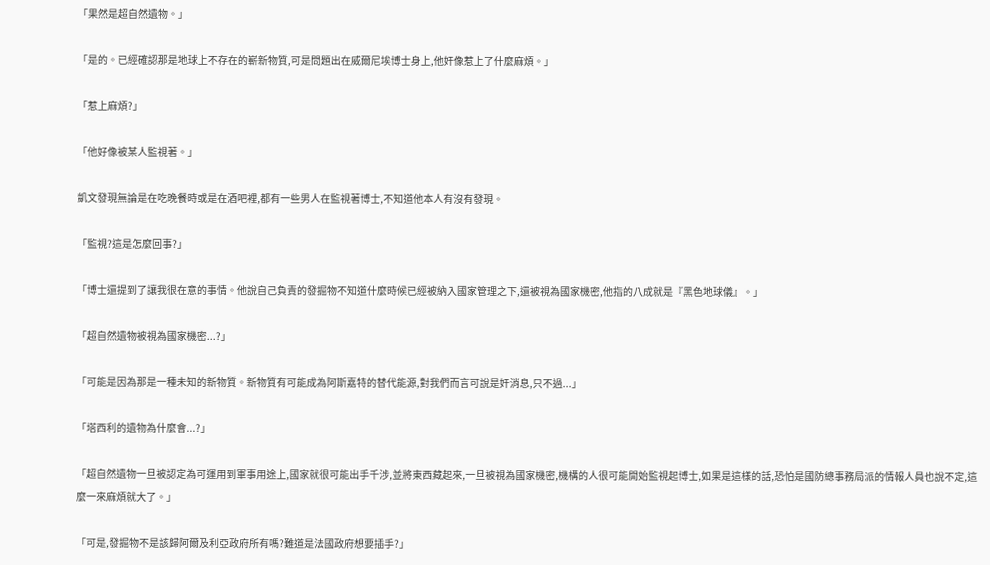「果然是超自然遺物。」

「是的。已經確認那是地球上不存在的嶄新物質,可是問題出在威爾尼埃博士身上,他奸像惹上了什麼麻煩。」

「惹上麻煩?」

「他好像被某人監視著。」

凱文發現無論是在吃晚餐時或是在酒吧裡,都有一些男人在監視著博士,不知道他本人有沒有發現。

「監視?這是怎麼回事?」

「博士還提到了讓我很在意的事情。他說自己負責的發掘物不知道什麼時候已經被納入國家管理之下,還被視為國家機密,他指的八成就是『黑色地球儀』。」

「超自然遺物被視為國家機密...?」

「可能是因為那是一種未知的新物質。新物質有可能成為阿斯嘉特的替代能源,對我們而言可說是奸消息,只不過...」

「塔西利的遺物為什麼會...?」

「超自然遺物一旦被認定為可運用到軍事用途上,國家就很可能出手千涉,並將東西藏起來,一旦被視為國家機密,機構的人很可能開始監視起博士,如果是這樣的話,恐怕是國防總事務局派的情報人員也說不定,這麼一來麻煩就大了。」

「可是,發掘物不是該歸阿爾及利亞政府所有嗎?難道是法國政府想要插手?」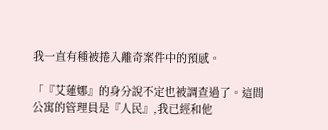我一直有種被捲入離奇案件中的預感。

「『艾蓮娜』的身分說不定也被調查過了。這間公寓的管理員是『人民』,我已經和他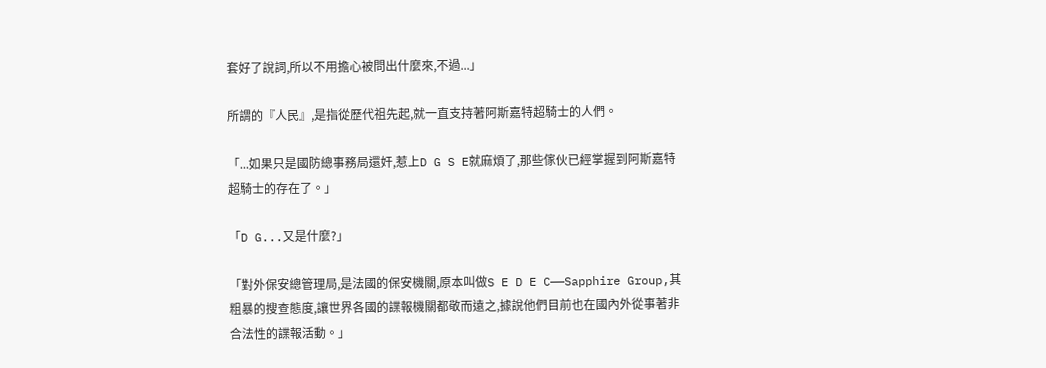套好了說詞,所以不用擔心被問出什麼來,不過...」

所謂的『人民』,是指從歷代祖先起,就一直支持著阿斯嘉特超騎士的人們。

「...如果只是國防總事務局還奸,惹上D G S E就麻煩了,那些傢伙已經掌握到阿斯嘉特超騎士的存在了。」

「D G...又是什麼?」

「對外保安總管理局,是法國的保安機關,原本叫做S E D E C——Sapphire Group,其粗暴的搜查態度,讓世界各國的諜報機關都敬而遠之,據說他們目前也在國內外從事著非合法性的諜報活動。」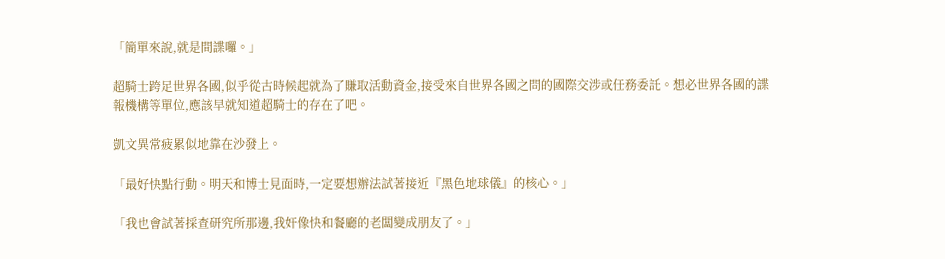「簡單來說,就是間諜囉。」

超騎士跨足世界各國,似乎從古時候起就為了賺取活動資金,接受來自世界各國之問的國際交涉或任務委託。想必世界各國的諜報機構等單位,應該早就知道超騎士的存在了吧。

凱文異常疲累似地靠在沙發上。

「最好快點行動。明天和博士見面時,一定要想辦法試著接近『黑色地球儀』的核心。」

「我也會試著採查研究所那邊,我奸像快和餐廳的老闆變成朋友了。」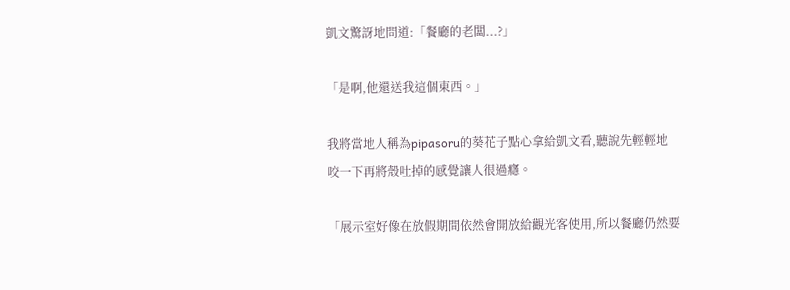凱文驚訝地問道:「餐廳的老闆...?」

「是啊,他還送我這個東西。」

我將當地人稱為pipasoru的葵花子點心拿給凱文看,聽說先輕輕地咬一下再將殼吐掉的感覺讓人很過癮。

「展示室好像在放假期間依然會開放給觀光客使用,所以餐廳仍然要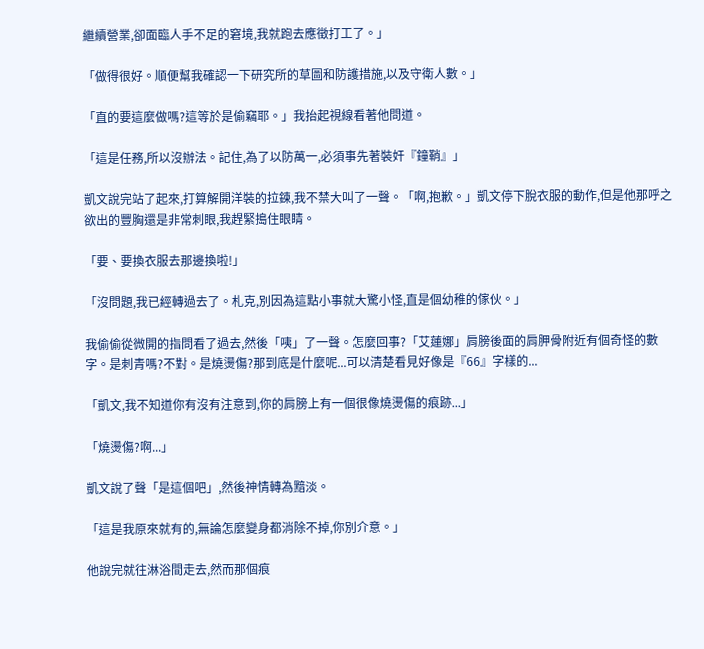繼續營業,卻面臨人手不足的窘境,我就跑去應徵打工了。」

「做得很好。順便幫我確認一下研究所的草圖和防護措施,以及守衛人數。」

「直的要這麼做嗎?這等於是偷竊耶。」我抬起視線看著他問道。

「這是任務,所以沒辦法。記住,為了以防萬一,必須事先著裝奸『鐘鞘』」

凱文說完站了起來,打算解開洋裝的拉鍊,我不禁大叫了一聲。「啊,抱歉。」凱文停下脫衣服的動作,但是他那呼之欲出的豐胸還是非常刺眼,我趕緊搗住眼睛。

「要、要換衣服去那邊換啦!」

「沒問題,我已經轉過去了。札克,別因為這點小事就大驚小怪,直是個幼稚的傢伙。」

我偷偷從微開的指問看了過去,然後「咦」了一聲。怎麼回事?「艾蓮娜」肩膀後面的肩胛骨附近有個奇怪的數字。是刺青嗎?不對。是燒燙傷?那到底是什麼呢...可以清楚看見好像是『66』字樣的...

「凱文,我不知道你有沒有注意到,你的肩膀上有一個很像燒燙傷的痕跡...」

「燒燙傷?啊...」

凱文說了聲「是這個吧」,然後神情轉為黯淡。

「這是我原來就有的,無論怎麼變身都消除不掉,你別介意。」

他說完就往淋浴間走去,然而那個痕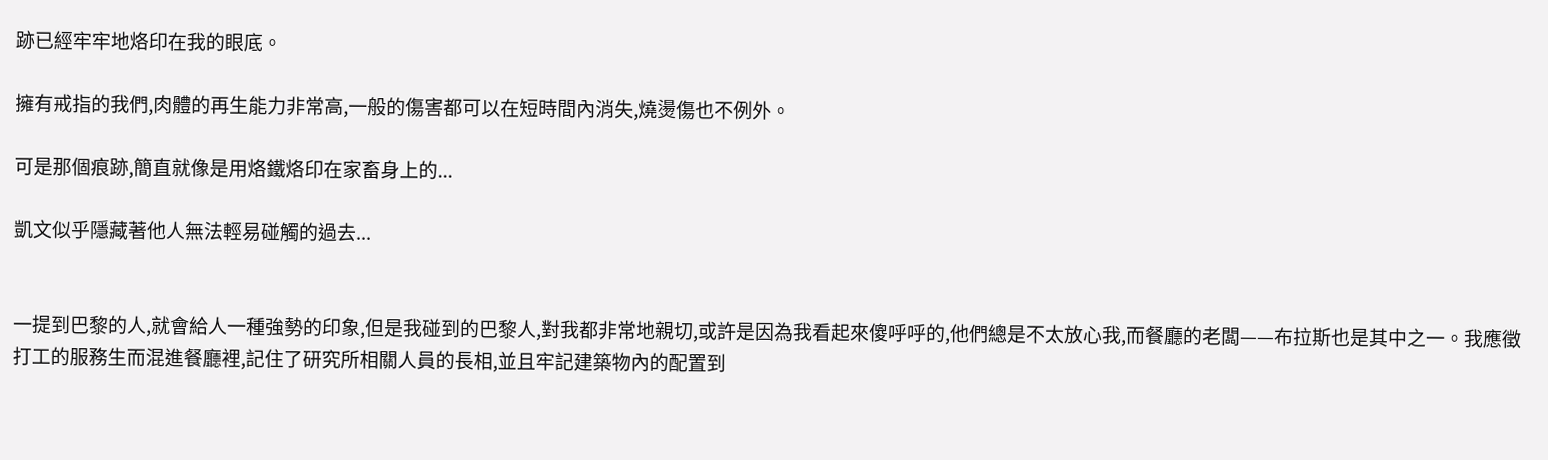跡已經牢牢地烙印在我的眼底。

擁有戒指的我們,肉體的再生能力非常高,一般的傷害都可以在短時間內消失,燒燙傷也不例外。

可是那個痕跡,簡直就像是用烙鐵烙印在家畜身上的...

凱文似乎隱藏著他人無法輕易碰觸的過去...


一提到巴黎的人,就會給人一種強勢的印象,但是我碰到的巴黎人,對我都非常地親切,或許是因為我看起來傻呼呼的,他們總是不太放心我,而餐廳的老闆——布拉斯也是其中之一。我應徵打工的服務生而混進餐廳裡,記住了研究所相關人員的長相,並且牢記建築物內的配置到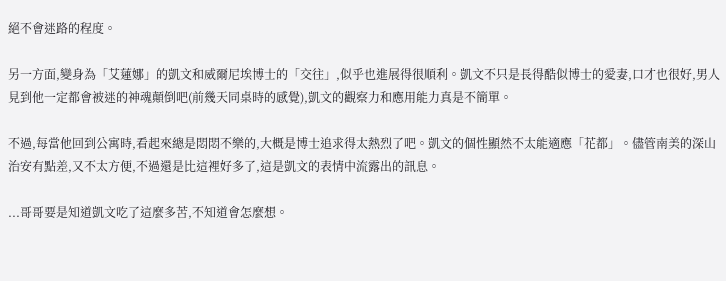絕不會迷路的程度。

另一方面,變身為「艾蓮娜」的凱文和威爾尼埃博士的「交往」,似乎也進展得很順利。凱文不只是長得酷似博士的愛妻,口才也很好,男人見到他一定都會被迷的神魂顛倒吧(前幾天同桌時的感覺),凱文的觀察力和應用能力真是不簡單。

不過,每當他回到公寓時,看起來總是悶悶不樂的,大概是博士追求得太熱烈了吧。凱文的個性顯然不太能適應「花都」。儘管南美的深山治安有點差,又不太方便,不過還是比這裡好多了,這是凱文的表情中流露出的訊息。

...哥哥要是知道凱文吃了這麼多苦,不知道會怎麼想。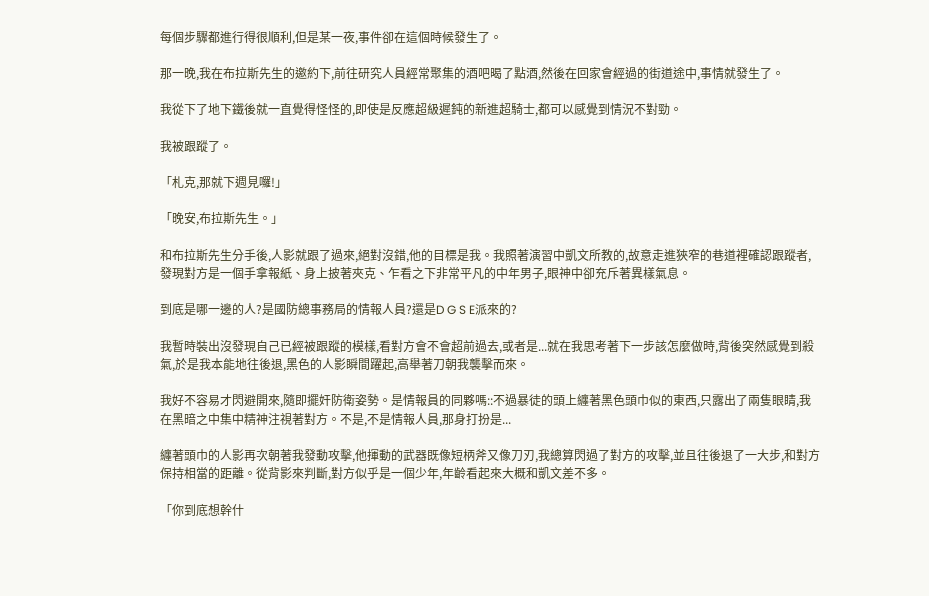每個步驟都進行得很順利,但是某一夜,事件卻在這個時候發生了。

那一晚,我在布拉斯先生的邀約下,前往研究人員經常聚集的酒吧暍了點酒,然後在回家會經過的街道途中,事情就發生了。

我從下了地下鐵後就一直覺得怪怪的,即使是反應超級遲鈍的新進超騎士,都可以感覺到情況不對勁。

我被跟蹤了。

「札克,那就下週見囉!」

「晚安,布拉斯先生。」

和布拉斯先生分手後,人影就跟了過來,絕對沒錯,他的目標是我。我照著演習中凱文所教的,故意走進狹窄的巷道裡確認跟蹤者,發現對方是一個手拿報紙、身上披著夾克、乍看之下非常平凡的中年男子,眼神中卻充斥著異樣氣息。

到底是哪一邊的人?是國防總事務局的情報人員?還是D G S E派來的?

我暫時裝出沒發現自己已經被跟蹤的模樣,看對方會不會超前過去,或者是...就在我思考著下一步該怎麼做時,背後突然感覺到殺氣,於是我本能地往後退,黑色的人影瞬間躍起,高舉著刀朝我襲擊而來。

我好不容易才閃避開來,隨即擺奸防衛姿勢。是情報員的同夥嗎::不過暴徒的頭上纏著黑色頭巾似的東西,只露出了兩隻眼睛,我在黑暗之中集中精神注視著對方。不是,不是情報人員,那身打扮是...

纏著頭巾的人影再次朝著我發動攻擊,他揮動的武器既像短柄斧又像刀刃,我總算閃過了對方的攻擊,並且往後退了一大步,和對方保持相當的距離。從背影來判斷,對方似乎是一個少年,年齡看起來大概和凱文差不多。

「你到底想幹什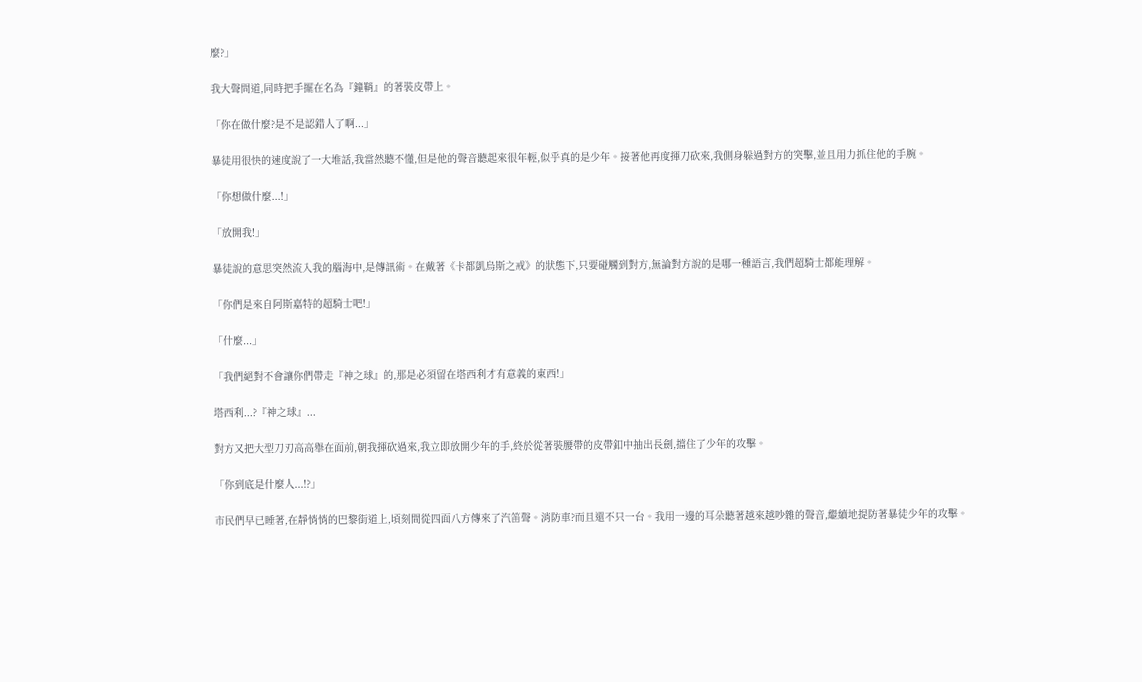麼?」

我大聲問道,同時把手擺在名為『鐘鞘』的著裝皮帶上。

「你在做什麼?是不是認錯人了啊...」

暴徒用很快的速度說了一大堆話,我當然聽不懂,但是他的聲音聽起來很年輕,似乎真的是少年。接著他再度揮刀砍來,我側身躲過對方的突擊,並且用力抓住他的手腕。

「你想做什麼...!」

「放開我!」

暴徒說的意思突然流入我的腦海中,是傳訊術。在戴著《卡都凱烏斯之戒》的狀態下,只要碰觸到對方,無論對方說的是哪一種語言,我們超騎士都能理解。

「你們是來自阿斯嘉特的超騎士吧!」

「什麼...」

「我們絕對不會讓你們帶走『神之球』的,那是必須留在塔西利才有意義的東西!」

塔西利...?『神之球』...

對方又把大型刀刃高高舉在面前,朝我揮砍過來,我立即放開少年的手,終於從著裝腰帶的皮帶釦中抽出長劍,擋住了少年的攻擊。

「你到底是什麼人...!?」

市民們早已睡著,在靜悄悄的巴黎街道上,頃刻間從四面八方傳來了汽笛聲。消防車?而且還不只一台。我用一邊的耳朵聽著越來越吵雜的聲音,繼續地提防著暴徒少年的攻擊。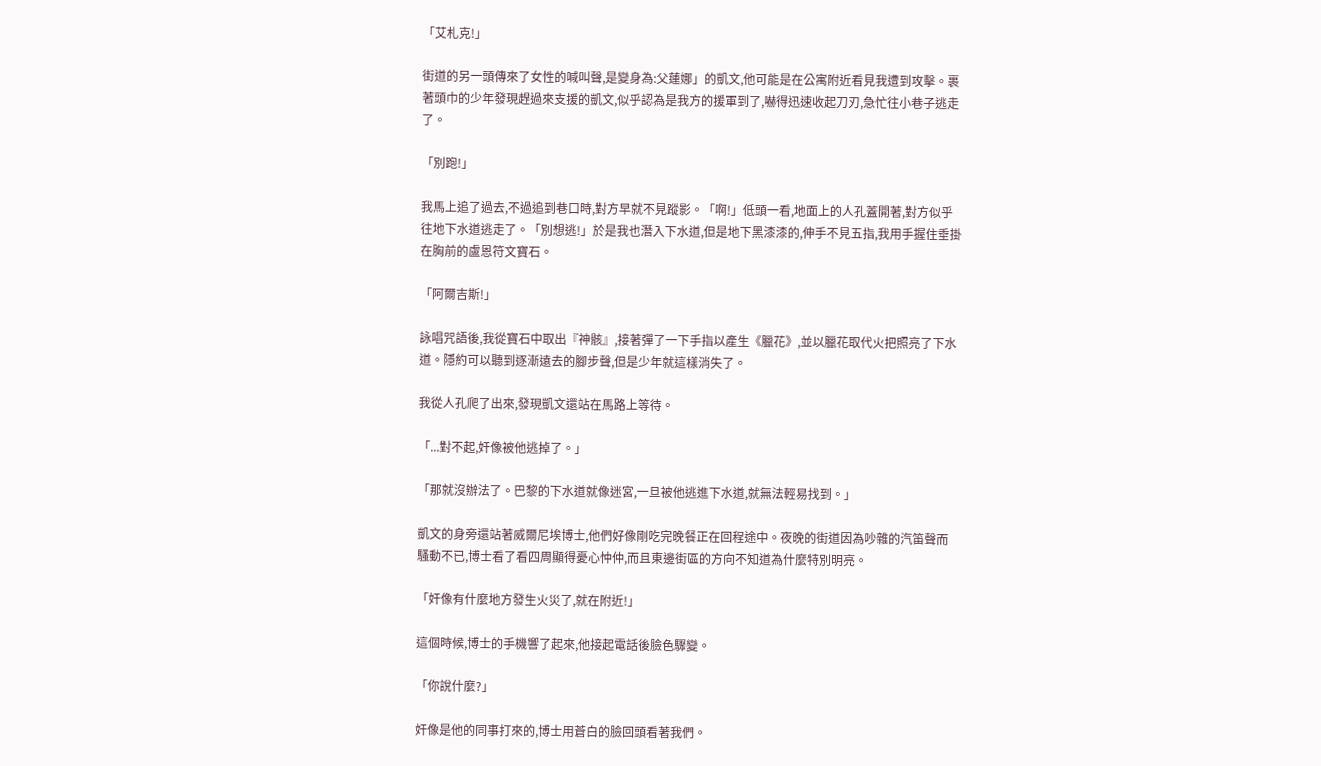「艾札克!」

街道的另一頭傳來了女性的喊叫聲,是變身為:父蓮娜」的凱文,他可能是在公寓附近看見我遭到攻擊。裹著頭巾的少年發現趕過來支援的凱文,似乎認為是我方的援軍到了,嚇得迅速收起刀刃,急忙往小巷子逃走了。

「別跑!」

我馬上追了過去,不過追到巷口時,對方早就不見蹤影。「啊!」低頭一看,地面上的人孔蓋開著,對方似乎往地下水道逃走了。「別想逃!」於是我也潛入下水道,但是地下黑漆漆的,伸手不見五指,我用手握住垂掛在胸前的盧恩符文寶石。

「阿爾吉斯!」

詠唱咒語後,我從寶石中取出『神骸』,接著彈了一下手指以產生《臘花》,並以臘花取代火把照亮了下水道。隱約可以聽到逐漸遠去的腳步聲,但是少年就這樣消失了。

我從人孔爬了出來,發現凱文還站在馬路上等待。

「...對不起,奸像被他逃掉了。」

「那就沒辦法了。巴黎的下水道就像迷宮,一旦被他逃進下水道,就無法輕易找到。」

凱文的身旁還站著威爾尼埃博士,他們好像剛吃完晚餐正在回程途中。夜晚的街道因為吵雜的汽笛聲而騷動不已,博士看了看四周顯得憂心忡仲,而且東邊街區的方向不知道為什麼特別明亮。

「奸像有什麼地方發生火災了,就在附近!」

這個時候,博士的手機響了起來,他接起電話後臉色驟變。

「你說什麼?」

奸像是他的同事打來的,博士用蒼白的臉回頭看著我們。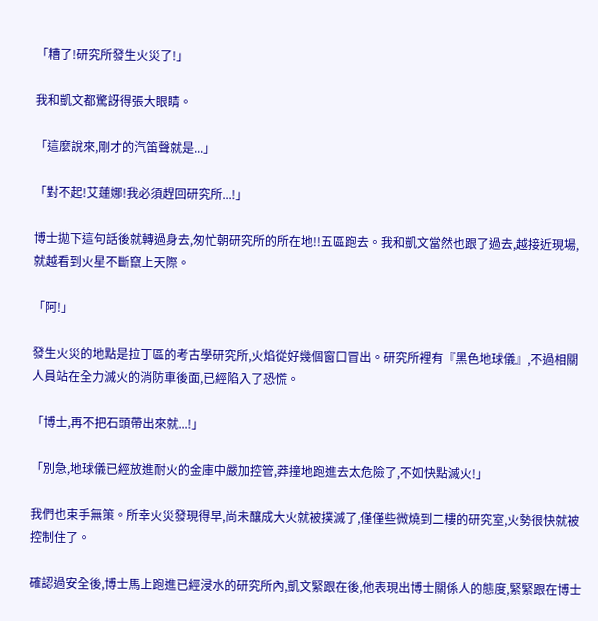「糟了!研究所發生火災了!」

我和凱文都驚訝得張大眼睛。

「這麼說來,剛才的汽笛聲就是...」

「對不起!艾蓮娜!我必須趕回研究所...!」

博士拋下這句話後就轉過身去,匆忙朝研究所的所在地!!五區跑去。我和凱文當然也跟了過去,越接近現場,就越看到火星不斷竄上天際。

「阿!」

發生火災的地點是拉丁區的考古學研究所,火焰從好幾個窗口冒出。研究所裡有『黑色地球儀』,不過相關人員站在全力滅火的消防車後面,已經陷入了恐慌。

「博士,再不把石頭帶出來就...!」

「別急,地球儀已經放進耐火的金庫中嚴加控管,莽撞地跑進去太危險了,不如快點滅火!」

我們也束手無策。所幸火災發現得早,尚未釀成大火就被撲滅了,僅僅些微燒到二樓的研究室,火勢很快就被控制住了。

確認過安全後,博士馬上跑進已經浸水的研究所內,凱文緊跟在後,他表現出博士關係人的態度,緊緊跟在博士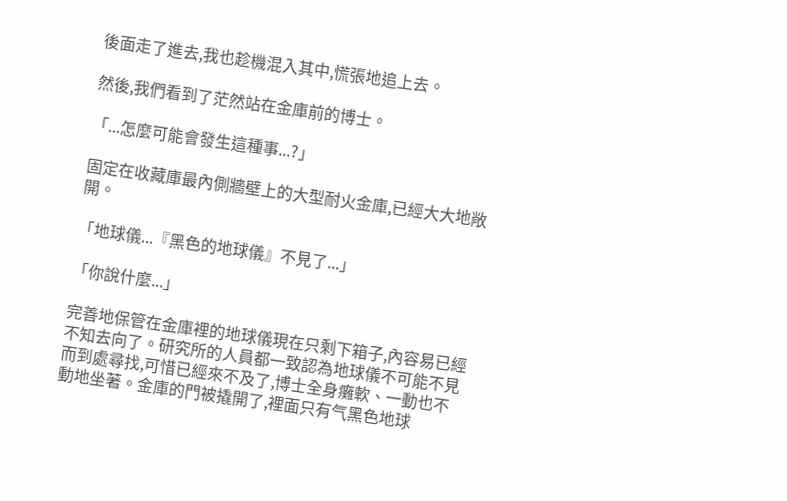後面走了進去,我也趁機混入其中,慌張地追上去。

然後,我們看到了茫然站在金庫前的博士。

「...怎麼可能會發生這種事...?」

固定在收藏庫最內側牆壁上的大型耐火金庫,已經大大地敞開。

「地球儀...『黑色的地球儀』不見了...」

「你說什麼...」

完善地保管在金庫裡的地球儀現在只剩下箱子,內容易已經不知去向了。研究所的人員都一致認為地球儀不可能不見而到處尋找,可惜已經來不及了,博士全身癱軟、一動也不動地坐著。金庫的門被撬開了,裡面只有气黑色地球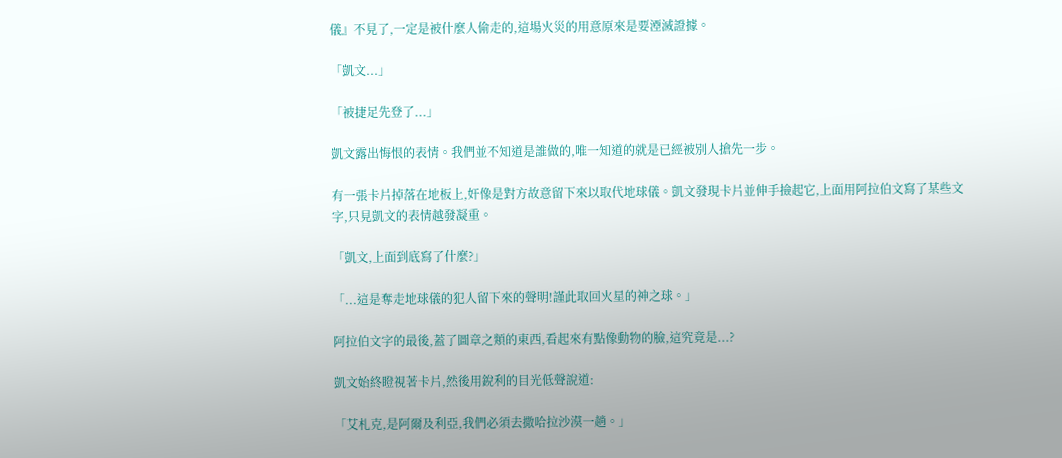儀』不見了,一定是被什麼人偷走的,這場火災的用意原來是要湮滅證據。

「凱文...」

「被捷足先登了...」

凱文露出悔恨的表情。我們並不知道是誰做的,唯一知道的就是已經被別人搶先一步。

有一張卡片掉落在地板上,奸像是對方故意留下來以取代地球儀。凱文發現卡片並伸手撿起它,上面用阿拉伯文寫了某些文字,只見凱文的表情越發凝重。

「凱文,上面到底寫了什麼?」

「...這是奪走地球儀的犯人留下來的聲明!謹此取回火星的神之球。」

阿拉伯文字的最後,蓋了圖章之類的東西,看起來有點像動物的臉,這究竟是...?

凱文始終瞪視著卡片,然後用銳利的目光低聲說道:

「艾札克,是阿爾及利亞,我們必須去撒哈拉沙漠一趟。」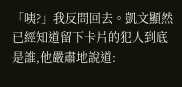「咦?」我反問回去。凱文顯然已經知道留下卡片的犯人到底是誰,他嚴肅地說道: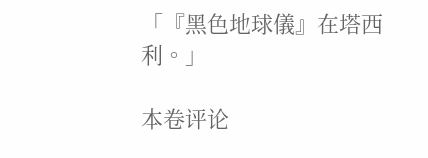「『黑色地球儀』在塔西利。」

本卷评论